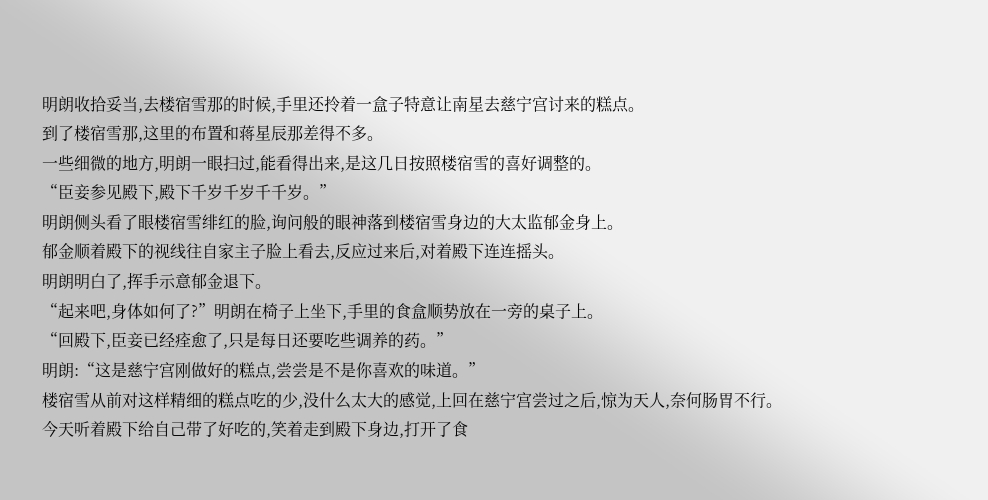明朗收拾妥当,去楼宿雪那的时候,手里还拎着一盒子特意让南星去慈宁宫讨来的糕点。
到了楼宿雪那,这里的布置和蒋星辰那差得不多。
一些细微的地方,明朗一眼扫过,能看得出来,是这几日按照楼宿雪的喜好调整的。
“臣妾参见殿下,殿下千岁千岁千千岁。”
明朗侧头看了眼楼宿雪绯红的脸,询问般的眼神落到楼宿雪身边的大太监郁金身上。
郁金顺着殿下的视线往自家主子脸上看去,反应过来后,对着殿下连连摇头。
明朗明白了,挥手示意郁金退下。
“起来吧,身体如何了?”明朗在椅子上坐下,手里的食盒顺势放在一旁的桌子上。
“回殿下,臣妾已经痊愈了,只是每日还要吃些调养的药。”
明朗:“这是慈宁宫刚做好的糕点,尝尝是不是你喜欢的味道。”
楼宿雪从前对这样精细的糕点吃的少,没什么太大的感觉,上回在慈宁宫尝过之后,惊为天人,奈何肠胃不行。
今天听着殿下给自己带了好吃的,笑着走到殿下身边,打开了食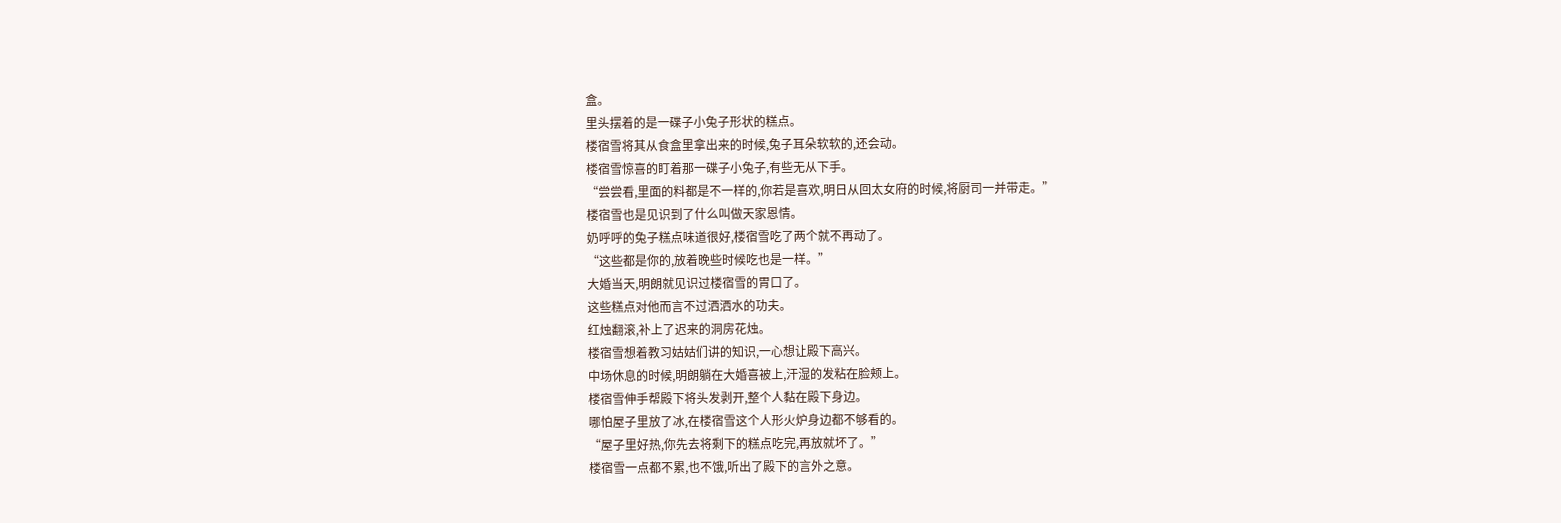盒。
里头摆着的是一碟子小兔子形状的糕点。
楼宿雪将其从食盒里拿出来的时候,兔子耳朵软软的,还会动。
楼宿雪惊喜的盯着那一碟子小兔子,有些无从下手。
“尝尝看,里面的料都是不一样的,你若是喜欢,明日从回太女府的时候,将厨司一并带走。”
楼宿雪也是见识到了什么叫做天家恩情。
奶呼呼的兔子糕点味道很好,楼宿雪吃了两个就不再动了。
“这些都是你的,放着晚些时候吃也是一样。”
大婚当天,明朗就见识过楼宿雪的胃口了。
这些糕点对他而言不过洒洒水的功夫。
红烛翻滚,补上了迟来的洞房花烛。
楼宿雪想着教习姑姑们讲的知识,一心想让殿下高兴。
中场休息的时候,明朗躺在大婚喜被上,汗湿的发粘在脸颊上。
楼宿雪伸手帮殿下将头发剥开,整个人黏在殿下身边。
哪怕屋子里放了冰,在楼宿雪这个人形火炉身边都不够看的。
“屋子里好热,你先去将剩下的糕点吃完,再放就坏了。”
楼宿雪一点都不累,也不饿,听出了殿下的言外之意。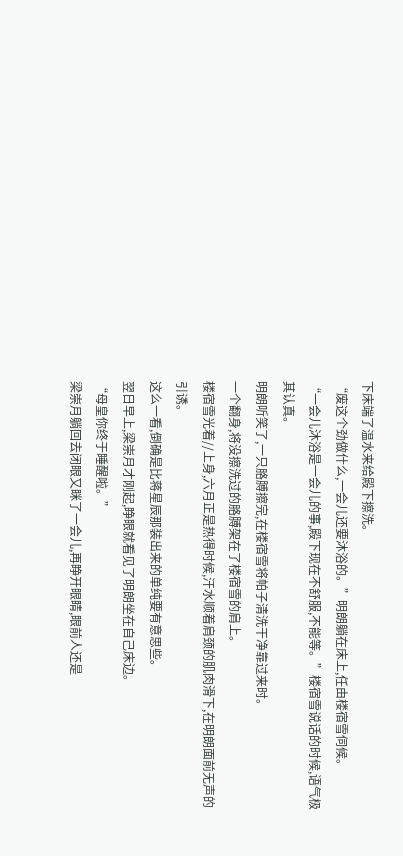下床端了温水来给殿下擦洗。
“废这个劲做什么,一会儿还要沐浴的。”明朗躺在床上,任由楼宿雪伺候。
“一会儿沐浴是一会儿的事,殿下现在不舒服,不能等。”楼宿雪说话的时候,语气极其认真。
明朗听笑了,一只胳膊擦完,在楼宿雪将帕子清洗干净靠过来时。
一个翻身,将没擦洗过的胳膊架在了楼宿雪的肩上。
楼宿雪光着//上身,六月正是热得时候,汗水顺着肩颈的肌肉滑下,在明朗面前无声的引诱。
这么一看,倒确是比蒋星辰那装出来的单纯要有意思些。
翌日早上,梁崇月才刚起,睁眼就看见了明朗坐在自己床边。
“母皇你终于睡醒啦。”
梁崇月躺回去闭眼又眯了一会儿,再睁开眼睛,眼前人还是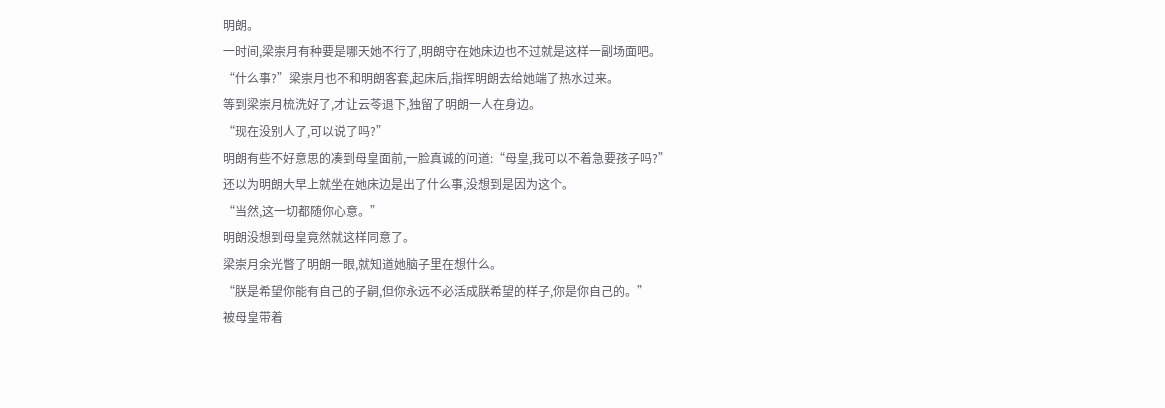明朗。
一时间,梁崇月有种要是哪天她不行了,明朗守在她床边也不过就是这样一副场面吧。
“什么事?”梁崇月也不和明朗客套,起床后,指挥明朗去给她端了热水过来。
等到梁崇月梳洗好了,才让云苓退下,独留了明朗一人在身边。
“现在没别人了,可以说了吗?”
明朗有些不好意思的凑到母皇面前,一脸真诚的问道:“母皇,我可以不着急要孩子吗?”
还以为明朗大早上就坐在她床边是出了什么事,没想到是因为这个。
“当然,这一切都随你心意。”
明朗没想到母皇竟然就这样同意了。
梁崇月余光瞥了明朗一眼,就知道她脑子里在想什么。
“朕是希望你能有自己的子嗣,但你永远不必活成朕希望的样子,你是你自己的。”
被母皇带着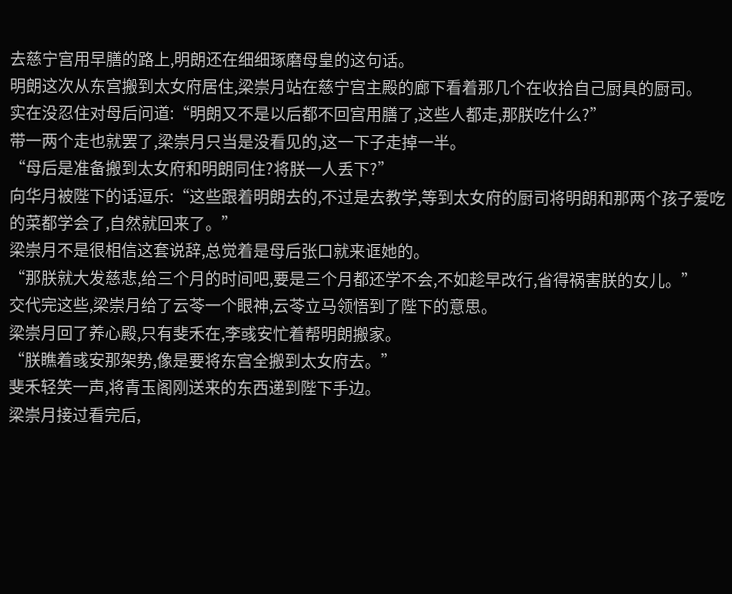去慈宁宫用早膳的路上,明朗还在细细琢磨母皇的这句话。
明朗这次从东宫搬到太女府居住,梁崇月站在慈宁宫主殿的廊下看着那几个在收拾自己厨具的厨司。
实在没忍住对母后问道:“明朗又不是以后都不回宫用膳了,这些人都走,那朕吃什么?”
带一两个走也就罢了,梁崇月只当是没看见的,这一下子走掉一半。
“母后是准备搬到太女府和明朗同住?将朕一人丢下?”
向华月被陛下的话逗乐:“这些跟着明朗去的,不过是去教学,等到太女府的厨司将明朗和那两个孩子爱吃的菜都学会了,自然就回来了。”
梁崇月不是很相信这套说辞,总觉着是母后张口就来诓她的。
“那朕就大发慈悲,给三个月的时间吧,要是三个月都还学不会,不如趁早改行,省得祸害朕的女儿。”
交代完这些,梁崇月给了云苓一个眼神,云苓立马领悟到了陛下的意思。
梁崇月回了养心殿,只有斐禾在,李彧安忙着帮明朗搬家。
“朕瞧着彧安那架势,像是要将东宫全搬到太女府去。”
斐禾轻笑一声,将青玉阁刚送来的东西递到陛下手边。
梁崇月接过看完后,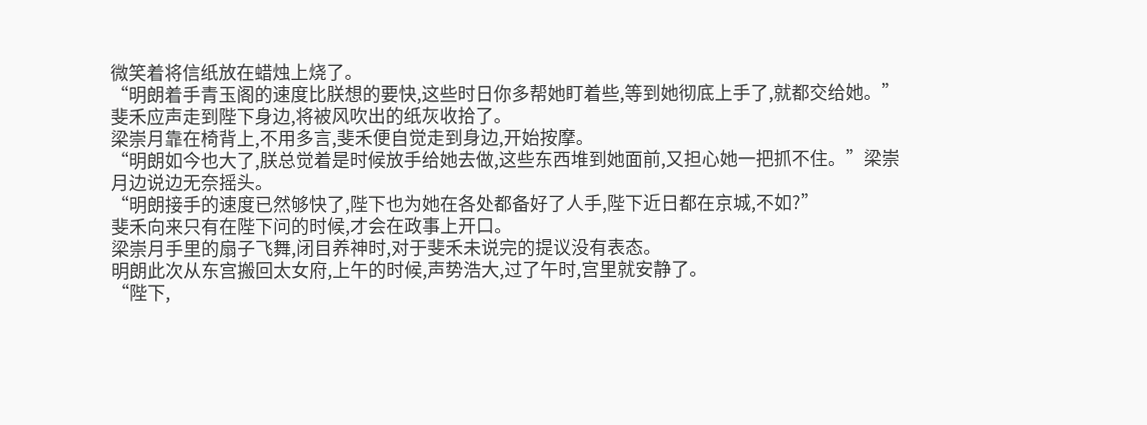微笑着将信纸放在蜡烛上烧了。
“明朗着手青玉阁的速度比朕想的要快,这些时日你多帮她盯着些,等到她彻底上手了,就都交给她。”
斐禾应声走到陛下身边,将被风吹出的纸灰收拾了。
梁崇月靠在椅背上,不用多言,斐禾便自觉走到身边,开始按摩。
“明朗如今也大了,朕总觉着是时候放手给她去做,这些东西堆到她面前,又担心她一把抓不住。”梁崇月边说边无奈摇头。
“明朗接手的速度已然够快了,陛下也为她在各处都备好了人手,陛下近日都在京城,不如?”
斐禾向来只有在陛下问的时候,才会在政事上开口。
梁崇月手里的扇子飞舞,闭目养神时,对于斐禾未说完的提议没有表态。
明朗此次从东宫搬回太女府,上午的时候,声势浩大,过了午时,宫里就安静了。
“陛下,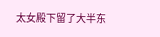太女殿下留了大半东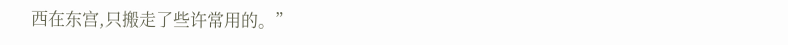西在东宫,只搬走了些许常用的。”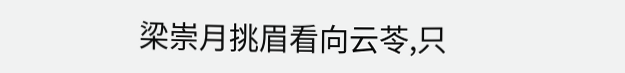梁崇月挑眉看向云苓,只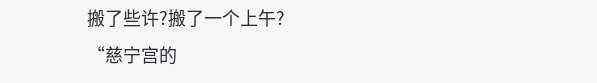搬了些许?搬了一个上午?
“慈宁宫的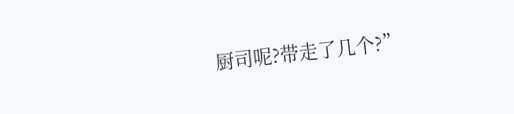厨司呢?带走了几个?”